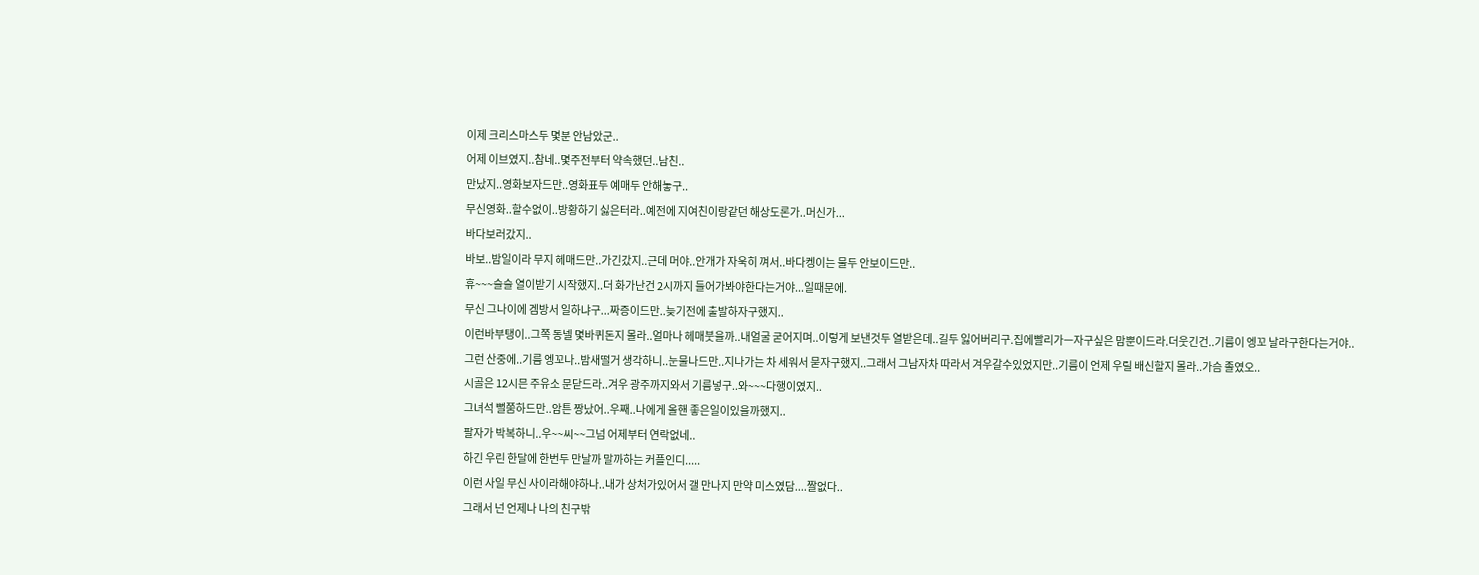이제 크리스마스두 몇분 안남았군..
어제 이브였지..참네..몇주전부터 약속했던..남친..
만났지..영화보자드만..영화표두 예매두 안해놓구..
무신영화..할수없이..방황하기 싫은터라..예전에 지여친이랑같던 해상도론가..머신가...
바다보러갔지..
바보..밤일이라 무지 헤매드만..가긴갔지..근데 머야..안개가 자욱히 껴서..바다켕이는 물두 안보이드만..
휴~~~슬슬 열이받기 시작했지..더 화가난건 2시까지 들어가봐야한다는거야...일때문에.
무신 그나이에 겜방서 일하냐구...짜증이드만..늦기전에 출발하자구했지..
이런바부탱이..그쪽 동넬 몇바퀴돈지 몰라..얼마나 헤매붓을까..내얼굴 굳어지며..이렇게 보낸것두 열받은데..길두 잃어버리구.집에빨리가ㅡ자구싶은 맘뿐이드라.더웃긴건..기름이 엥꼬 날라구한다는거야..
그런 산중에..기름 엥꼬나..밤새떨거 생각하니..눈물나드만..지나가는 차 세워서 묻자구했지..그래서 그남자차 따라서 겨우갈수있었지만..기름이 언제 우릴 배신할지 몰라..가슴 졸였오..
시골은 12시믄 주유소 문닫드라..겨우 광주까지와서 기름넣구..와~~~다행이였지..
그녀석 뻘쭘하드만..암튼 짱났어..우째..나에게 올핸 좋은일이있을까했지..
팔자가 박복하니..우~~씨~~그넘 어제부터 연락없네..
하긴 우린 한달에 한번두 만날까 말까하는 커플인디.....
이런 사일 무신 사이라해야하나..내가 상처가있어서 갤 만나지 만약 미스였담....짤없다..
그래서 넌 언제나 나의 친구밖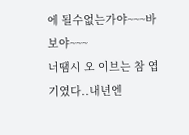에 될수없는가야~~~바보야~~~
너땜시 오 이브는 참 엽기였다..내년엔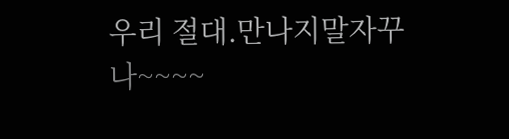우리 절대.만나지말자꾸나~~~~